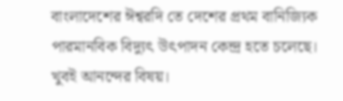বাংলাদেশের ঈশ্বরদি তে দেশের প্রথম বানিজ্যিক পারমানবিক বিদ্যুৎ উৎপাদন কেন্দ্র হতে চলেছে।
খুবই আনন্দের বিষয়।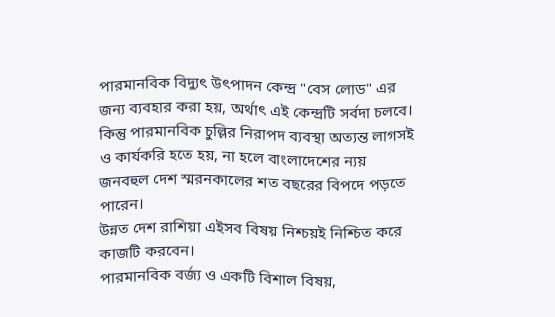পারমানবিক বিদ্যুৎ উৎপাদন কেন্দ্র "বেস লোড" এর জন্য ব্যবহার করা হয়, অর্থাৎ এই কেন্দ্রটি সর্বদা চলবে।
কিন্তু পারমানবিক চুল্লির নিরাপদ ব্যবস্থা অত্যন্ত লাগসই ও কার্যকরি হতে হয়, না হলে বাংলাদেশের ন্যয় জনবহুল দেশ স্মরনকালের শত বছরের বিপদে পড়তে পারেন।
উন্নত দেশ রাশিয়া এইসব বিষয় নিশ্চয়ই নিশ্চিত করে কাজটি করবেন।
পারমানবিক বর্জ্য ও একটি বিশাল বিষয়,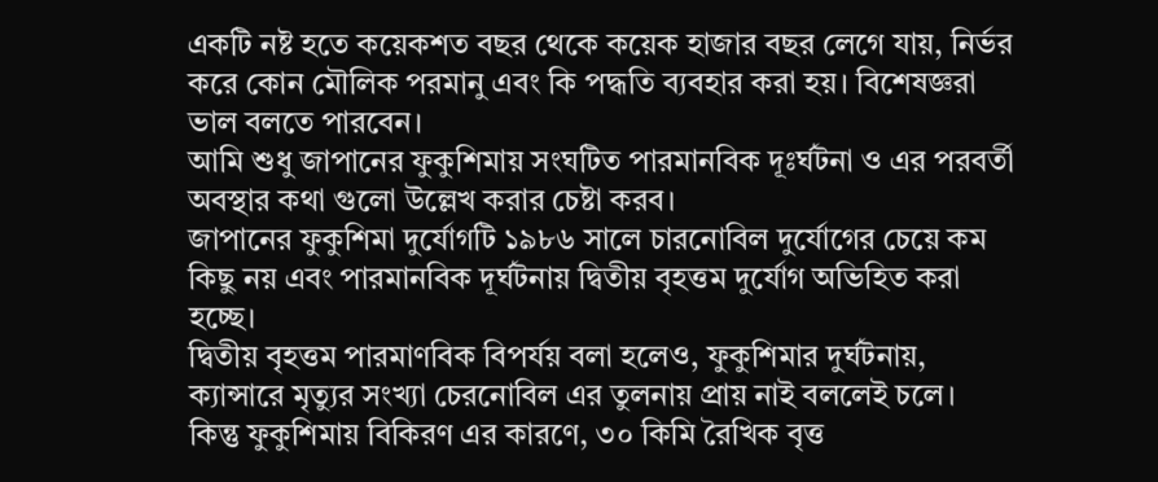একটি নষ্ট হতে কয়েকশত বছর থেকে কয়েক হাজার বছর লেগে যায়, নির্ভর করে কোন মৌলিক পরমানু এবং কি পদ্ধতি ব্যবহার করা হয়। বিশেষজ্ঞরা ভাল বলতে পারবেন।
আমি শুধু জাপানের ফুকুশিমায় সংঘটিত পারমানবিক দূঃর্ঘটনা ও এর পরবর্তী অবস্থার কথা গুলো উল্লেখ করার চেষ্টা করব।
জাপানের ফুকুশিমা দুর্যোগটি ১৯৮৬ সালে চারনোবিল দুর্যোগের চেয়ে কম কিছু নয় এবং পারমানবিক দূর্ঘটনায় দ্বিতীয় বৃহত্তম দুর্যোগ অভিহিত করা হচ্ছে।
দ্বিতীয় বৃহত্তম পারমাণবিক বিপর্যয় বলা হলেও, ফুকুশিমার দুর্ঘটনায়, ক্যান্সারে মৃত্যুর সংখ্যা চেরনোবিল এর তুলনায় প্রায় নাই বললেই চলে।
কিন্তু ফুকুশিমায় বিকিরণ এর কারণে, ৩০ কিমি রৈখিক বৃত্ত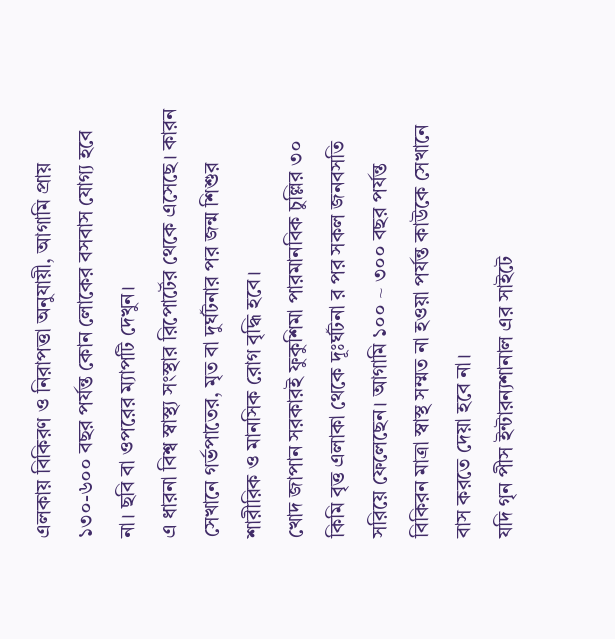এলকায় বিকিরণ ও নিরাপত্তা অনুযায়ী, আগামি প্রায় ১৩০-৬০০ বছর পর্যন্ত কোন লোকের বসবাস যোগ্য হবে না। ছবি বা ওপরের ম্যাপটি দেখুন।
এ ধারনা বিশ্ব স্বাস্থ্য সংস্থার রিপোর্টের থেকে এসেছে। কারন সেখানে গর্ভপাতের, মৃত বা দুর্ঘটনার পর জন্ম শিশুর শারীরিক ও মানসিক রোগ বৃদ্ধি হবে।
খোদ জাপান সরকারই ফুকুশিমা পারমানবিক চুল্লির ৩০ কিমি বৃত্ত এলাকা থেকে দূঃর্ঘটনা র পর সকল জনবসতি সরিয়ে ফেলেছেন। আগামি ১০০ ~ ৩০০ বছর পর্যন্ত বিকিরন মাত্রা স্বাস্থ সম্মত না হওয়া পর্যন্ত কাউকে সেখানে বাস করতে দেয়া হবে না।
যদি গৃন পীস ইন্টারন্যশানাল এর সাইটে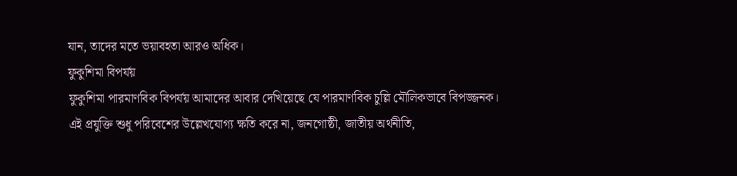যান, তাদের মতে ভয়াবহতা আরও অধিক।
ফুকুশিমা বিপর্যয়
ফুকুশিমা পারমাণবিক বিপর্যয় আমাদের আবার দেখিয়েছে যে পারমাণবিক চুল্লি মৌলিকভাবে বিপজ্জনক। এই প্রযুক্তি শুধু পরিবেশের উল্লেখযোগ্য ক্ষতি করে না, জনগোষ্ঠী, জাতীয় অর্থনীতি,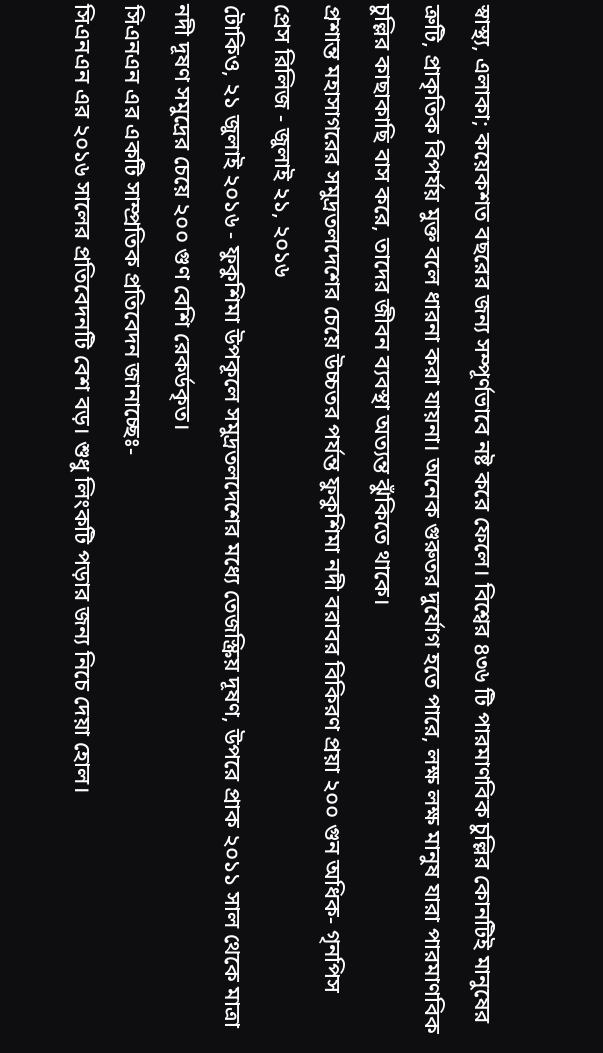স্বাস্থ্য, এলাকা; কয়েকশত বছরের জন্য সম্পূর্ণভাবে নষ্ট করে ফেলে। বিশ্বের ৪৩৬ টি পারমাণবিক চুল্লির কোনটিই মানুষের ত্রুটি, প্রাকৃতিক বিপর্যয় মুক্ত বলে ধারনা করা যায়না। অনেক গুরুতর দুর্যোগ হতে পারে, লক্ষ লক্ষ মানুষ যারা পারমাণবিক চুল্লির কাছাকাছি বাস করে, তাদের জীবন ব্যবস্থা অত্যন্ত ঝুঁকিতে থাকে।
প্রশান্ত মহাসাগরের সমুদ্রতলদেশের চেয়ে উচ্চতর পর্যন্ত ফুকুশিমা নদী বরাবর বিকিরণ প্রয়া ২০০ গুন অধিক- গৃনপিস
প্রেস রিলিজ - জুলাই ২১, ২০১৬
টোকিও, ২১ জুলাই ২০১৬ - ফুকুশিমা উপকূলে সমুদ্রতলদেশের মধ্যে তেজস্ক্রিয় দূষণ, উপরে প্রাক ২০১১ সাল থেকে মাত্রা নদী দূষণ সমুদ্রের চেয়ে ২০০ গুণ বেশি রেকর্ডকৃত।
সিএনএন এর একটি সাম্প্রতিক প্রতিবেদন জানাচ্ছেঃ-
সিএনএন এর ২০১৬ সালের প্রতিবেদনটি বেশ বড়। শুধু লিংকটি পড়ার জন্য নিচে দেয়া হোল।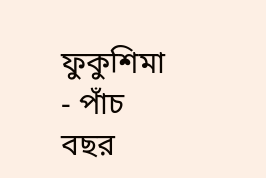ফুকুশিমা - পাঁচ বছর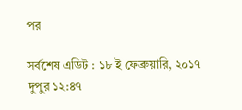পর

সর্বশেষ এডিট : ১৮ ই ফেব্রুয়ারি, ২০১৭ দুপুর ১২:৪৭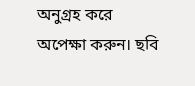অনুগ্রহ করে অপেক্ষা করুন। ছবি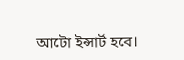আটো ইন্সার্ট হবে।